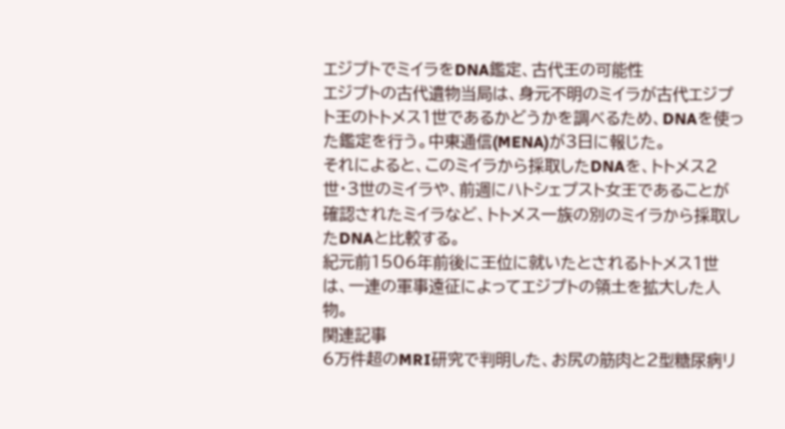エジプトでミイラをDNA鑑定、古代王の可能性
エジプトの古代遺物当局は、身元不明のミイラが古代エジプト王のトトメス1世であるかどうかを調べるため、DNAを使った鑑定を行う。中東通信(MENA)が3日に報じた。
それによると、このミイラから採取したDNAを、トトメス2世・3世のミイラや、前週にハトシェプスト女王であることが確認されたミイラなど、トトメス一族の別のミイラから採取したDNAと比較する。
紀元前1506年前後に王位に就いたとされるトトメス1世は、一連の軍事遠征によってエジプトの領土を拡大した人物。
関連記事
6万件超のMRI研究で判明した、お尻の筋肉と2型糖尿病リ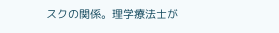スクの関係。理学療法士が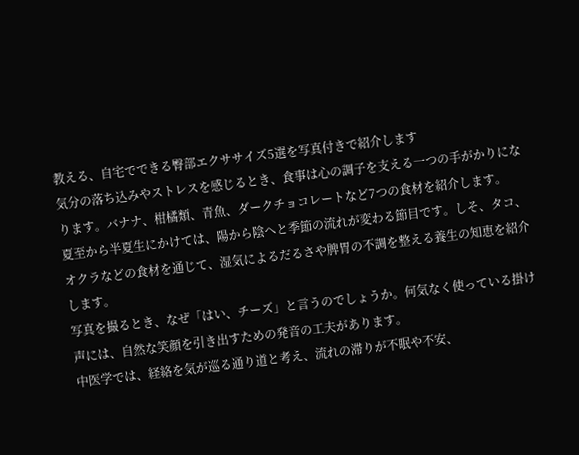教える、自宅でできる臀部エクササイズ5選を写真付きで紹介します
気分の落ち込みやストレスを感じるとき、食事は心の調子を支える一つの手がかりになります。バナナ、柑橘類、青魚、ダークチョコレートなど7つの食材を紹介します。
夏至から半夏生にかけては、陽から陰へと季節の流れが変わる節目です。しそ、タコ、オクラなどの食材を通じて、湿気によるだるさや脾胃の不調を整える養生の知恵を紹介します。
写真を撮るとき、なぜ「はい、チーズ」と言うのでしょうか。何気なく使っている掛け声には、自然な笑顔を引き出すための発音の工夫があります。
中医学では、経絡を気が巡る通り道と考え、流れの滞りが不眠や不安、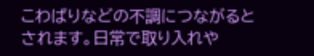こわばりなどの不調につながるとされます。日常で取り入れや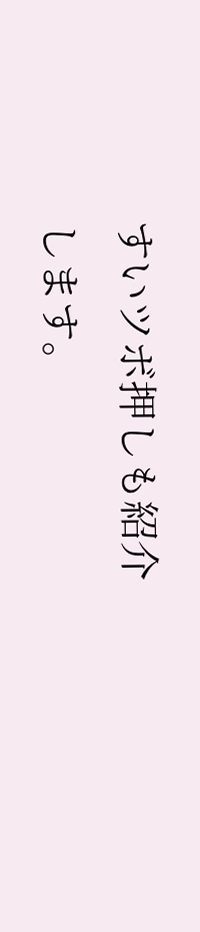すいツボ押しも紹介します。